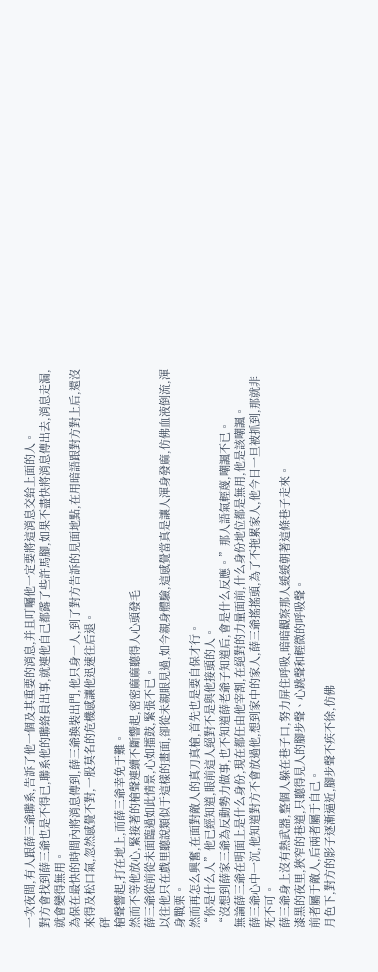一次夜間,有人跟薛三爺聯系,告訴了他一個及其重要的消息,并且叮囑他一定要將這消息交給上面的人。
對方會找到薛三爺也是不得已,聯系他的聯絡員出事,就連他自己都露了些許馬腳,如果不盡快將消息傳出去,消息走漏,就會變得無用。
為保在最快的時間內將消息傳到,薛三爺換裝出門,他只身一人,到了對方告訴的見面地點,在用暗語跟對方對上后,還沒來得及松口氣,忽然感覺不對,一股莫名的危機感讓他迅速往后退。
砰
槍聲響起,打在地上,而薛三爺幸免于難。
然而不等他放心,緊接著的槍聲連續不斷響起,密密麻麻聽得人心頭發毛
薛三爺從前從未面臨過如此情景,心如擂鼓,緊張不已。
以往他只在戲里聽說類似于這樣的畫面,卻從未親眼見過,如今親身體驗,這感覺當真是讓人渾身發麻,仿佛血液倒流,渾身戰栗。
然而再怎么興奮,在面對敵人的真刀真槍,首先也是要自保才行。
“你是什么人”他已經知道,眼前這人絕對不是與他接頭的人。
“沒想到薛家三爺為反動勢力做事,也不知道薛老爺子知道后,會是什么反應。”那人語氣輕蔑,嘲諷不已。
無論薛三爺在明面上是什么身份,現在都任由他宰割,在絕對的力量面前,什么身份地位都是無用,他是該嘲諷。
薛三爺心中一沉,他知道對方不會放過他,想到家中的家人,薛三爺搖搖頭,為了不拖累家人,他今日一旦被抓到,那就非死不可。
薛三爺身上沒有熱武器,整個人躲在巷子口,努力屏住呼吸,暗暗觀察那人緩緩朝著這條巷子走來。
漆黑的夜里,狹窄的巷道,只聽得見人的腳步聲、心跳聲和輕微的呼吸聲。
前者屬于敵人,后兩者屬于自己。
月色下,對方的影子逐漸逼近,腳步聲不疾不徐,仿佛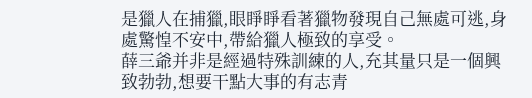是獵人在捕獵,眼睜睜看著獵物發現自己無處可逃,身處驚惶不安中,帶給獵人極致的享受。
薛三爺并非是經過特殊訓練的人,充其量只是一個興致勃勃,想要干點大事的有志青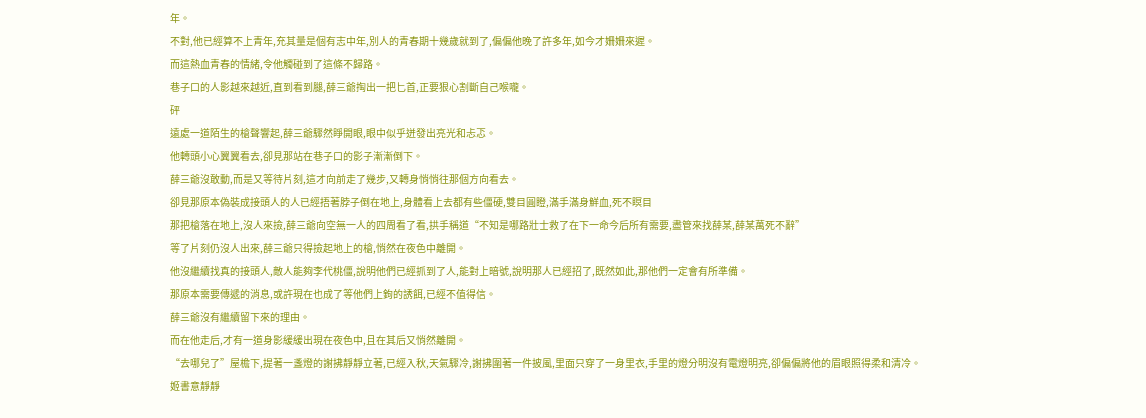年。
不對,他已經算不上青年,充其量是個有志中年,別人的青春期十幾歲就到了,偏偏他晚了許多年,如今才姍姍來遲。
而這熱血青春的情緒,令他觸碰到了這條不歸路。
巷子口的人影越來越近,直到看到腿,薛三爺掏出一把匕首,正要狠心割斷自己喉嚨。
砰
遠處一道陌生的槍聲響起,薛三爺驟然睜開眼,眼中似乎迸發出亮光和忐忑。
他轉頭小心翼翼看去,卻見那站在巷子口的影子漸漸倒下。
薛三爺沒敢動,而是又等待片刻,這才向前走了幾步,又轉身悄悄往那個方向看去。
卻見那原本偽裝成接頭人的人已經捂著脖子倒在地上,身體看上去都有些僵硬,雙目圓瞪,滿手滿身鮮血,死不瞑目
那把槍落在地上,沒人來撿,薛三爺向空無一人的四周看了看,拱手稱道“不知是哪路壯士救了在下一命今后所有需要,盡管來找薛某,薛某萬死不辭”
等了片刻仍沒人出來,薛三爺只得撿起地上的槍,悄然在夜色中離開。
他沒繼續找真的接頭人,敵人能夠李代桃僵,說明他們已經抓到了人,能對上暗號,說明那人已經招了,既然如此,那他們一定會有所準備。
那原本需要傳遞的消息,或許現在也成了等他們上鉤的誘餌,已經不值得信。
薛三爺沒有繼續留下來的理由。
而在他走后,才有一道身影緩緩出現在夜色中,且在其后又悄然離開。
“去哪兒了”屋檐下,提著一盞燈的謝拂靜靜立著,已經入秋,天氣驟冷,謝拂圍著一件披風,里面只穿了一身里衣,手里的燈分明沒有電燈明亮,卻偏偏將他的眉眼照得柔和清冷。
姬書意靜靜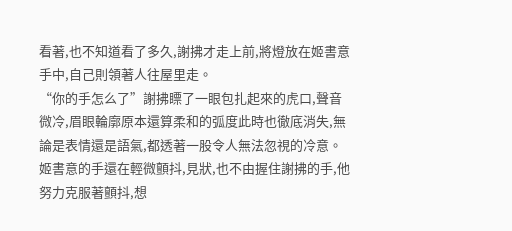看著,也不知道看了多久,謝拂才走上前,將燈放在姬書意手中,自己則領著人往屋里走。
“你的手怎么了”謝拂瞟了一眼包扎起來的虎口,聲音微冷,眉眼輪廓原本還算柔和的弧度此時也徹底消失,無論是表情還是語氣,都透著一股令人無法忽視的冷意。
姬書意的手還在輕微顫抖,見狀,也不由握住謝拂的手,他努力克服著顫抖,想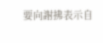要向謝拂表示自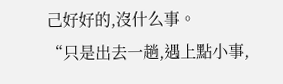己好好的,沒什么事。
“只是出去一趟,遇上點小事,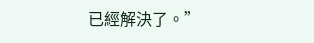已經解決了。”